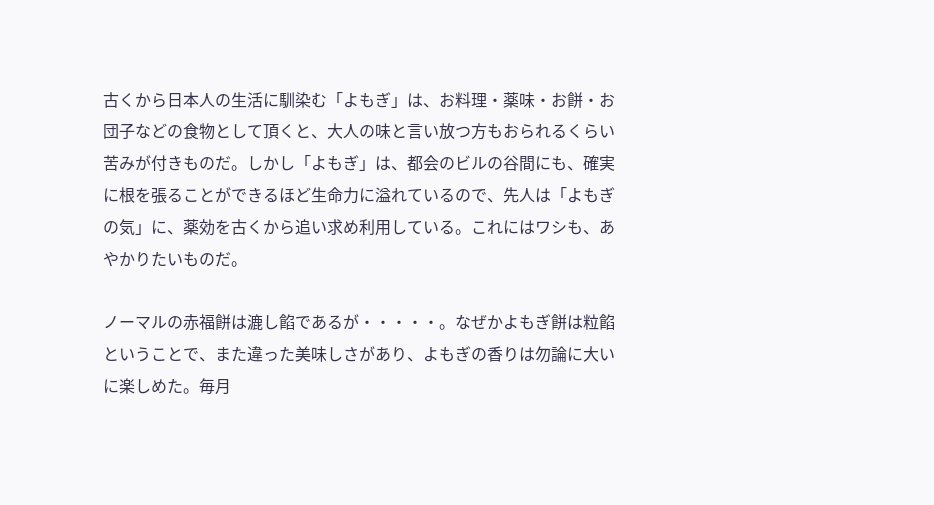古くから日本人の生活に馴染む「よもぎ」は、お料理・薬味・お餅・お団子などの食物として頂くと、大人の味と言い放つ方もおられるくらい苦みが付きものだ。しかし「よもぎ」は、都会のビルの谷間にも、確実に根を張ることができるほど生命力に溢れているので、先人は「よもぎの気」に、薬効を古くから追い求め利用している。これにはワシも、あやかりたいものだ。

ノーマルの赤福餅は漉し餡であるが・・・・・。なぜかよもぎ餅は粒餡ということで、また違った美味しさがあり、よもぎの香りは勿論に大いに楽しめた。毎月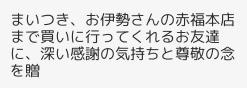まいつき、お伊勢さんの赤福本店まで買いに行ってくれるお友達に、深い感謝の気持ちと尊敬の念を贈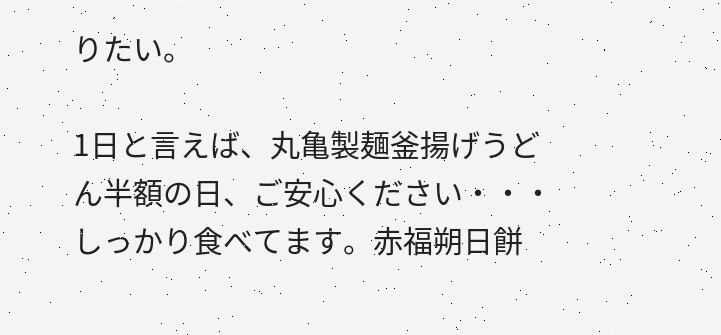りたい。

1日と言えば、丸亀製麺釜揚げうどん半額の日、ご安心ください・・・しっかり食べてます。赤福朔日餅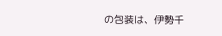の包装は、伊勢千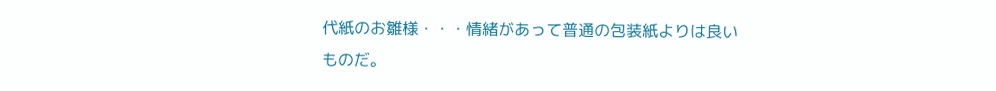代紙のお雛様・・・情緒があって普通の包装紙よりは良いものだ。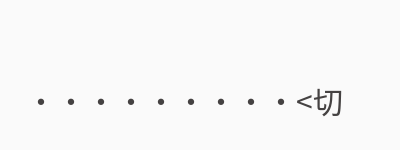・・・・・・・・・<切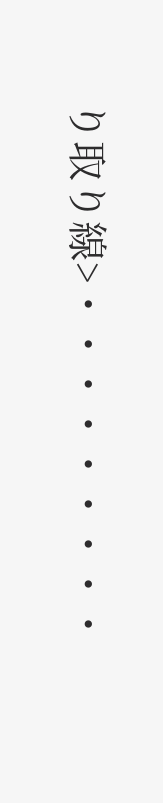り取り線>・・・・・・・・・